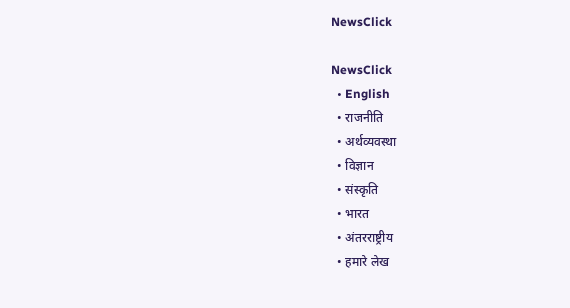NewsClick

NewsClick
  • English
  • राजनीति
  • अर्थव्यवस्था
  • विज्ञान
  • संस्कृति
  • भारत
  • अंतरराष्ट्रीय
  • हमारे लेख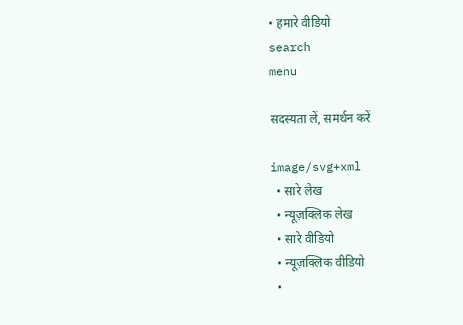• हमारे वीडियो
search
menu

सदस्यता लें, समर्थन करें

image/svg+xml
  • सारे लेख
  • न्यूज़क्लिक लेख
  • सारे वीडियो
  • न्यूज़क्लिक वीडियो
  •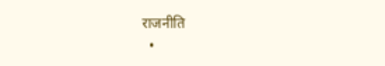राजनीति
  •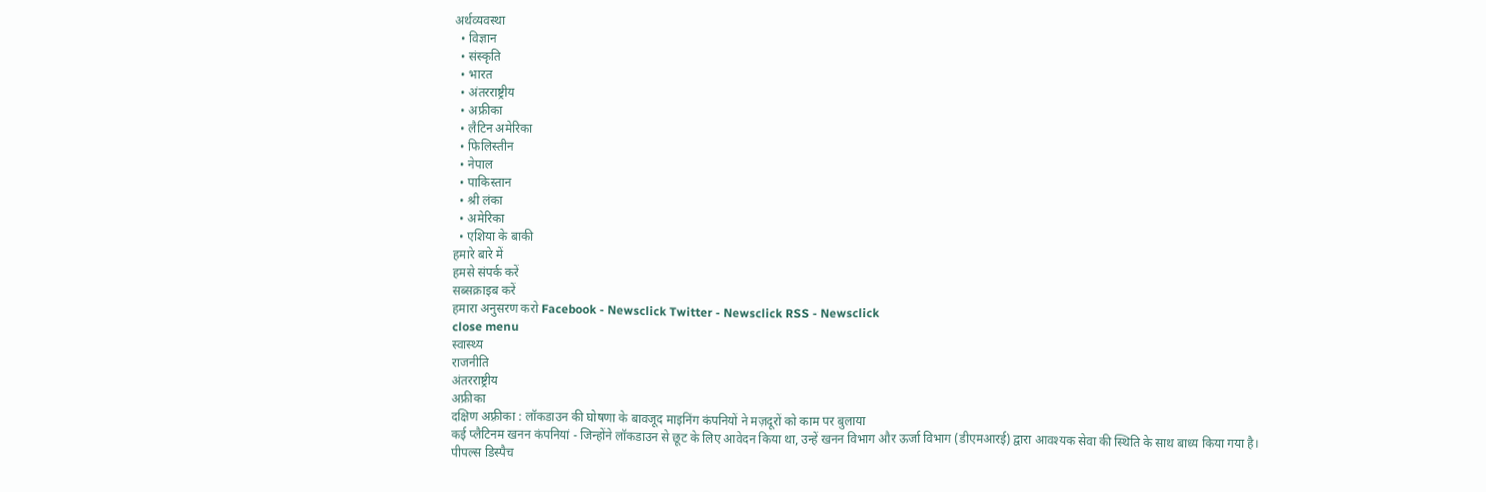अर्थव्यवस्था
  • विज्ञान
  • संस्कृति
  • भारत
  • अंतरराष्ट्रीय
  • अफ्रीका
  • लैटिन अमेरिका
  • फिलिस्तीन
  • नेपाल
  • पाकिस्तान
  • श्री लंका
  • अमेरिका
  • एशिया के बाकी
हमारे बारे में
हमसे संपर्क करें
सब्सक्राइब करें
हमारा अनुसरण करो Facebook - Newsclick Twitter - Newsclick RSS - Newsclick
close menu
स्वास्थ्य
राजनीति
अंतरराष्ट्रीय
अफ्रीका
दक्षिण अफ़्रीका : लॉकडाउन की घोषणा के बावजूद माइनिंग कंपनियों ने मज़दूरों को काम पर बुलाया
कई प्लैटिनम खनन कंपनियां - जिन्होंने लॉकडाउन से छूट के लिए आवेदन किया था, उन्हें खनन विभाग और ऊर्जा विभाग (डीएमआरई) द्वारा आवश्यक सेवा की स्थिति के साथ बाध्य किया गया है।
पीपल्स डिस्पैच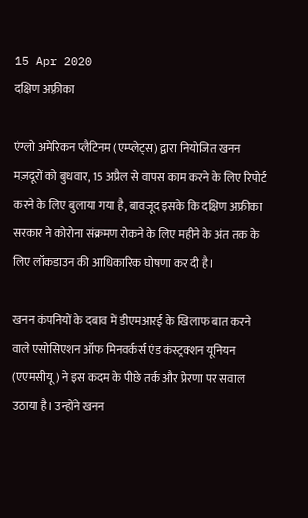15 Apr 2020
दक्षिण अफ़्रीका

एंग्लो अमेरिकन प्लैटिनम (एम्प्लेट्स) द्वारा नियोजित खनन मज़दूरों को बुधवार, 15 अप्रैल से वापस काम करने के लिए रिपोर्ट करने के लिए बुलाया गया है, बावजूद इसके कि दक्षिण अफ्रीका सरकार ने कोरोना संक्रमण रोकने के लिए महीने के अंत तक के लिए लॉकडाउन की आधिकारिक घोषणा कर दी है।

खनन कंपनियों के दबाव में डीएमआरई के खिलाफ बात करने वाले एसोसिएशन ऑफ मिनवर्कर्स एंड कंस्ट्रक्शन यूनियन (एएमसीयू) ने इस कदम के पीछे तर्क और प्रेरणा पर सवाल उठाया है। उन्होंने खनन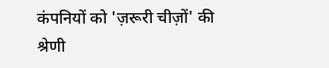कंपनियों को 'ज़रूरी चीज़ों' की श्रेणी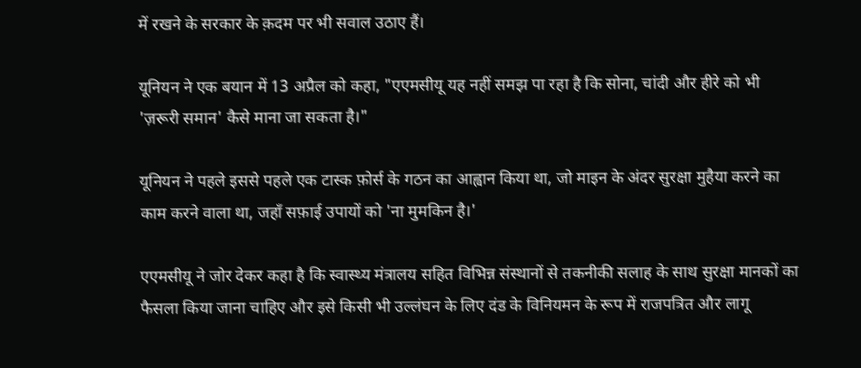में रखने के सरकार के क़दम पर भी सवाल उठाए हैं।

यूनियन ने एक बयान में 13 अप्रैल को कहा, "एएमसीयू यह नहीं समझ पा रहा है कि सोना, चांदी और हीरे को भी 'ज़रूरी समान' कैसे माना जा सकता है।"

यूनियन ने पहले इससे पहले एक टास्क फ़ोर्स के गठन का आह्वान किया था, जो माइन के अंदर सुरक्षा मुहैया करने का काम करने वाला था, जहाँ सफ़ाई उपायों को 'ना मुमकिन है।'

एएमसीयू ने जोर देकर कहा है कि स्वास्थ्य मंत्रालय सहित विभिन्न संस्थानों से तकनीकी सलाह के साथ सुरक्षा मानकों का फैसला किया जाना चाहिए और इसे किसी भी उल्लंघन के लिए दंड के विनियमन के रूप में राजपत्रित और लागू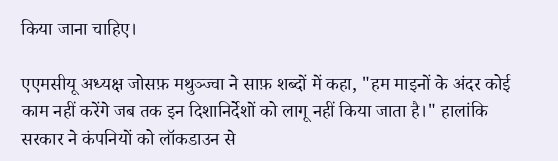किया जाना चाहिए।

एएमसीयू अध्यक्ष जोसफ़ मथुञ्ज्वा ने साफ़ शब्दों में कहा, "हम माइनों के अंदर कोई काम नहीं करेंगे जब तक इन दिशानिर्देशों को लागू नहीं किया जाता है।" हालांकि सरकार ने कंपनियों को लॉकडाउन से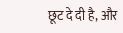छूट दे दी है, और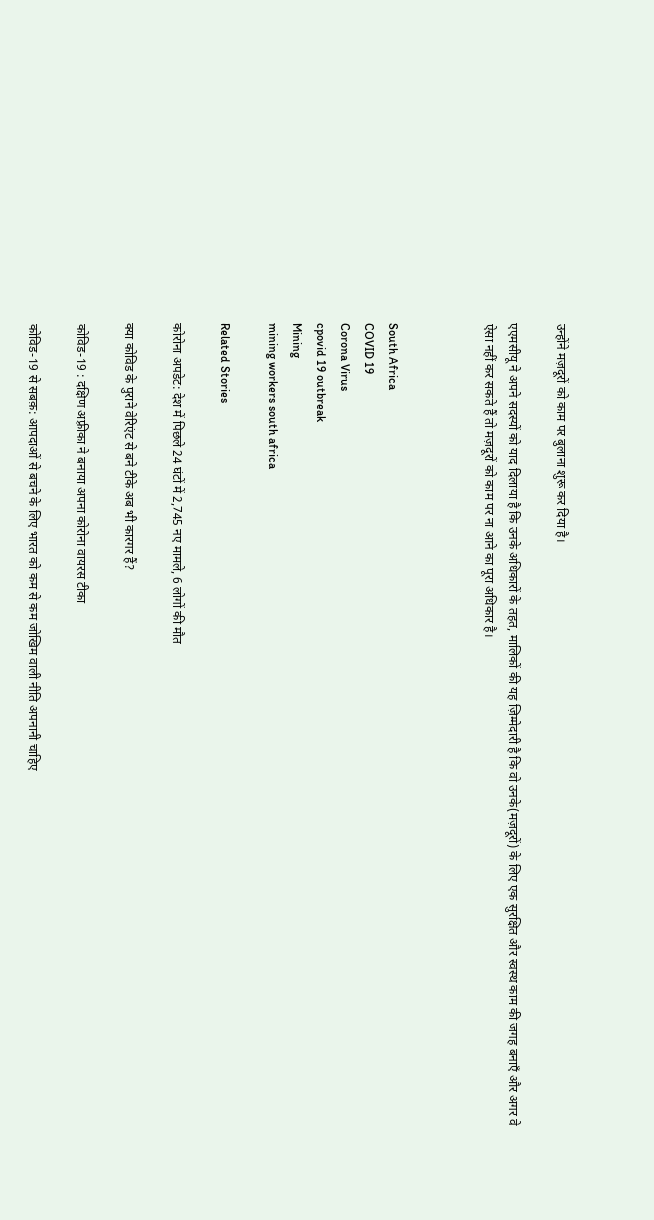उन्होंने मज़दूरों को काम पर बुलाना शुरू कर दिया है।

एएमसीयू ने अपने सदस्यों को याद दिलाया है कि उनके अधिकारों के तहत, मालिकों की यह ज़िम्मेदारी है कि वो उनके(मज़दूरों) के लिए एक सुरक्षित और स्वस्थ काम की जगह बनाएँ और अगर वे ऐसा नहीं कर सकते हैं तो मज़दूरों को काम पर ना आने का पूरा अधिकार है।



South Africa
COVID 19
Corona Virus
cpovid 19 outbreak
Mining
mining workers south africa

Related Stories

कोरोना अपडेट: देश में पिछले 24 घंटों में 2,745 नए मामले, 6 लोगों की मौत

क्या कोविड के पुराने वेरिएंट से बने टीके अब भी कारगर हैं?

कोविड-19 : दक्षिण अफ़्रीका ने बनाया अपना कोरोना वायरस टीका

कोविड-19 से सबक़: आपदाओं से बचने के लिए भारत को कम से कम जोखिम वाली नीति अपनानी चाहिए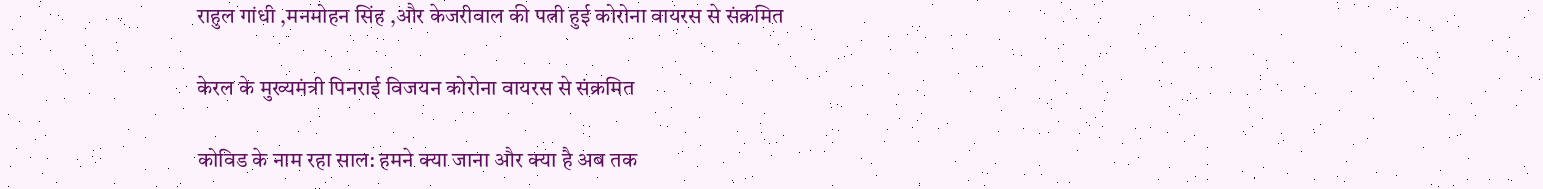राहुल गांधी ,मनमोहन सिंह ,और केजरीवाल की पत्नी हुई कोरोना वायरस से संक्रमित

केरल के मुख्यमंत्री पिनराई विजयन कोरोना वायरस से संक्रमित

कोविड के नाम रहा साल: हमने क्या जाना और क्या है अब तक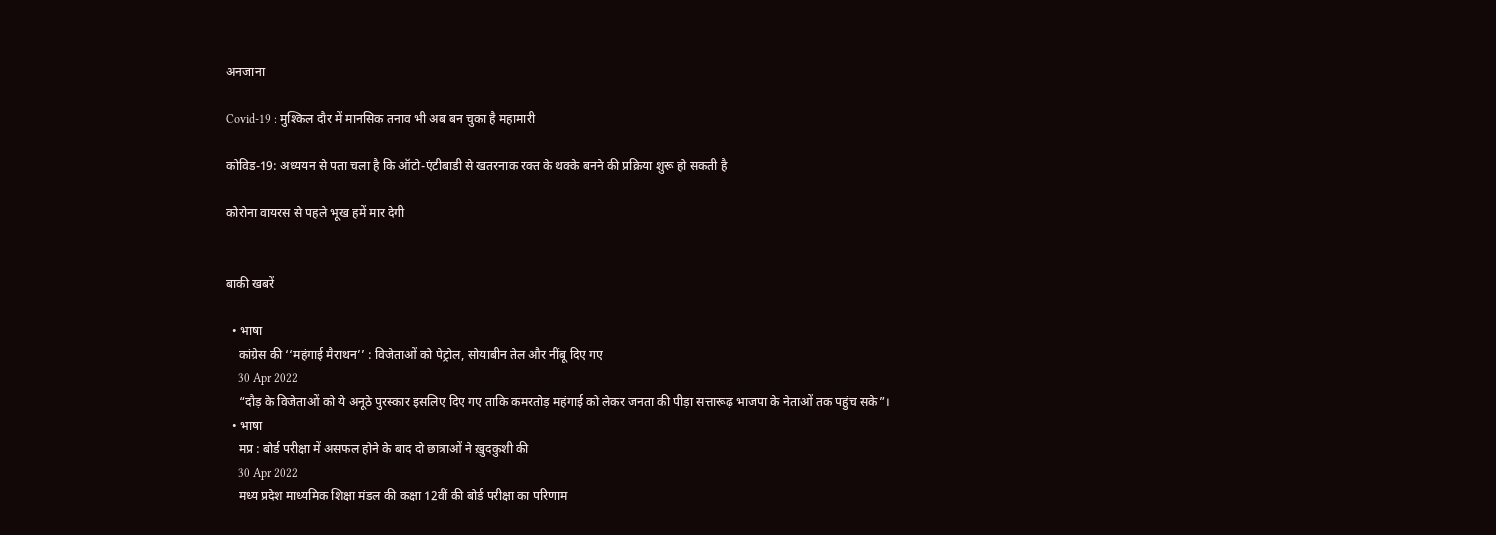अनजाना

Covid-19 : मुश्किल दौर में मानसिक तनाव भी अब बन चुका है महामारी

कोविड-19: अध्ययन से पता चला है कि ऑटो-एंटीबाडी से खतरनाक रक्त के थक्के बनने की प्रक्रिया शुरू हो सकती है

कोरोना वायरस से पहले भूख हमें मार देगी


बाकी खबरें

  • भाषा
    कांग्रेस की ‘‘महंगाई मैराथन’’ : विजेताओं को पेट्रोल, सोयाबीन तेल और नींबू दिए गए
    30 Apr 2022
    “दौड़ के विजेताओं को ये अनूठे पुरस्कार इसलिए दिए गए ताकि कमरतोड़ महंगाई को लेकर जनता की पीड़ा सत्तारूढ़ भाजपा के नेताओं तक पहुंच सके”।
  • भाषा
    मप्र : बोर्ड परीक्षा में असफल होने के बाद दो छात्राओं ने ख़ुदकुशी की
    30 Apr 2022
    मध्य प्रदेश माध्यमिक शिक्षा मंडल की कक्षा 12वीं की बोर्ड परीक्षा का परिणाम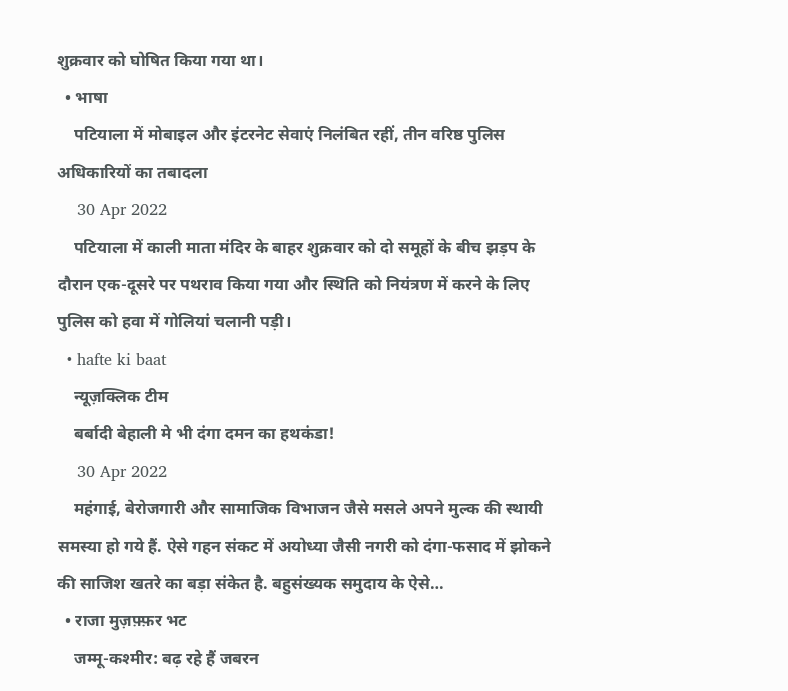शुक्रवार को घोषित किया गया था।
  • भाषा
    पटियाला में मोबाइल और इंटरनेट सेवाएं निलंबित रहीं, तीन वरिष्ठ पुलिस अधिकारियों का तबादला
    30 Apr 2022
    पटियाला में काली माता मंदिर के बाहर शुक्रवार को दो समूहों के बीच झड़प के दौरान एक-दूसरे पर पथराव किया गया और स्थिति को नियंत्रण में करने के लिए पुलिस को हवा में गोलियां चलानी पड़ी।
  • hafte ki baat
    न्यूज़क्लिक टीम
    बर्बादी बेहाली मे भी दंगा दमन का हथकंडा!
    30 Apr 2022
    महंगाई, बेरोजगारी और सामाजिक विभाजन जैसे मसले अपने मुल्क की स्थायी समस्या हो गये हैं. ऐसे गहन संकट में अयोध्या जैसी नगरी को दंगा-फसाद में झोकने की साजिश खतरे का बड़ा संकेत है. बहुसंख्यक समुदाय के ऐसे…
  • राजा मुज़फ़्फ़र भट
    जम्मू-कश्मीर: बढ़ रहे हैं जबरन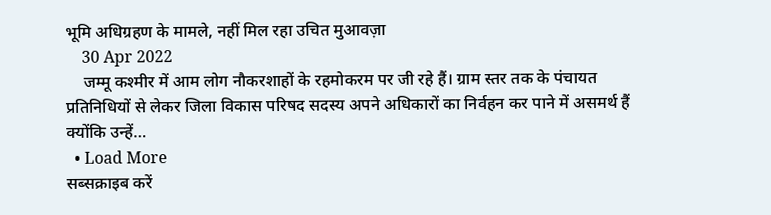भूमि अधिग्रहण के मामले, नहीं मिल रहा उचित मुआवज़ा
    30 Apr 2022
    जम्मू कश्मीर में आम लोग नौकरशाहों के रहमोकरम पर जी रहे हैं। ग्राम स्तर तक के पंचायत प्रतिनिधियों से लेकर जिला विकास परिषद सदस्य अपने अधिकारों का निर्वहन कर पाने में असमर्थ हैं क्योंकि उन्हें…
  • Load More
सब्सक्राइब करें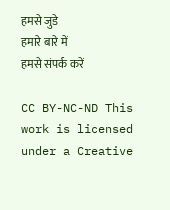हमसे जुडे
हमारे बारे में
हमसे संपर्क करें

CC BY-NC-ND This work is licensed under a Creative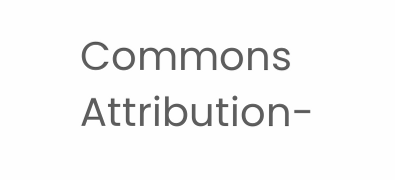Commons Attribution-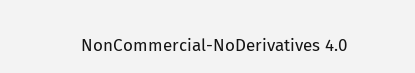NonCommercial-NoDerivatives 4.0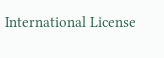International License